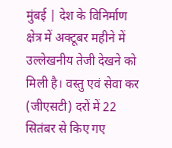मुंबई | देश के विनिर्माण क्षेत्र में अक्टूबर महीने में उल्लेखनीय तेजी देखने को मिली है। वस्तु एवं सेवा कर (जीएसटी) दरों में 22 सितंबर से किए गए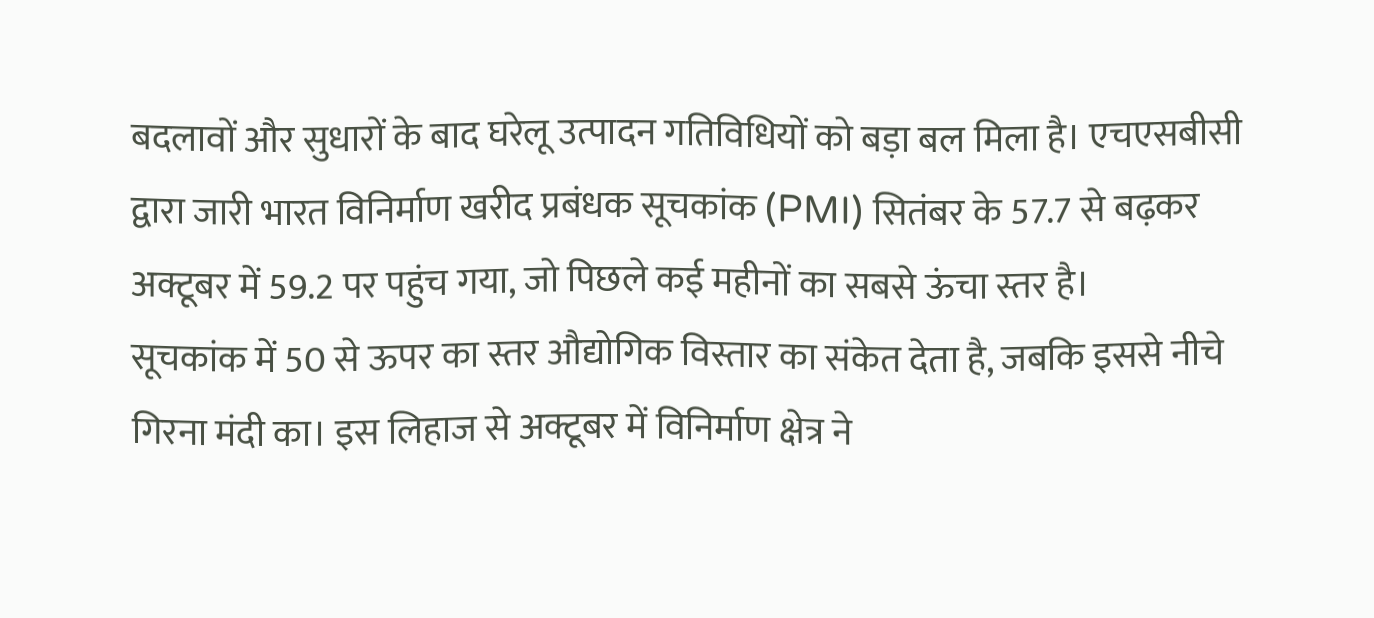बदलावों और सुधारों के बाद घरेलू उत्पादन गतिविधियों को बड़ा बल मिला है। एचएसबीसी द्वारा जारी भारत विनिर्माण खरीद प्रबंधक सूचकांक (PMI) सितंबर के 57.7 से बढ़कर अक्टूबर में 59.2 पर पहुंच गया, जो पिछले कई महीनों का सबसे ऊंचा स्तर है।
सूचकांक में 50 से ऊपर का स्तर औद्योगिक विस्तार का संकेत देता है, जबकि इससे नीचे गिरना मंदी का। इस लिहाज से अक्टूबर में विनिर्माण क्षेत्र ने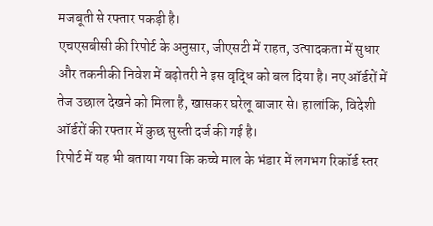मजबूती से रफ्तार पकड़ी है।
एचएसबीसी की रिपोर्ट के अनुसार, जीएसटी में राहत, उत्पादकता में सुधार और तकनीकी निवेश में बढ़ोतरी ने इस वृद्धि को बल दिया है। नए ऑर्डरों में तेज उछाल देखने को मिला है, खासकर घरेलू बाजार से। हालांकि, विदेशी ऑर्डरों की रफ्तार में कुछ सुस्ती दर्ज की गई है।
रिपोर्ट में यह भी बताया गया कि कच्चे माल के भंडार में लगभग रिकॉर्ड स्तर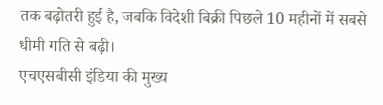तक बढ़ोतरी हुई है, जबकि विदेशी बिक्री पिछले 10 महीनों में सबसे धीमी गति से बढ़ी।
एचएसबीसी इंडिया की मुख्य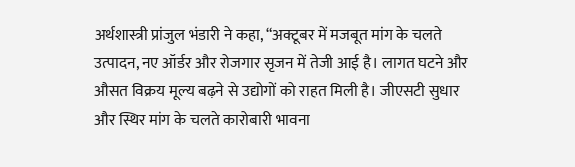अर्थशास्त्री प्रांजुल भंडारी ने कहा, “अक्टूबर में मजबूत मांग के चलते उत्पादन, नए ऑर्डर और रोजगार सृजन में तेजी आई है। लागत घटने और औसत विक्रय मूल्य बढ़ने से उद्योगों को राहत मिली है। जीएसटी सुधार और स्थिर मांग के चलते कारोबारी भावना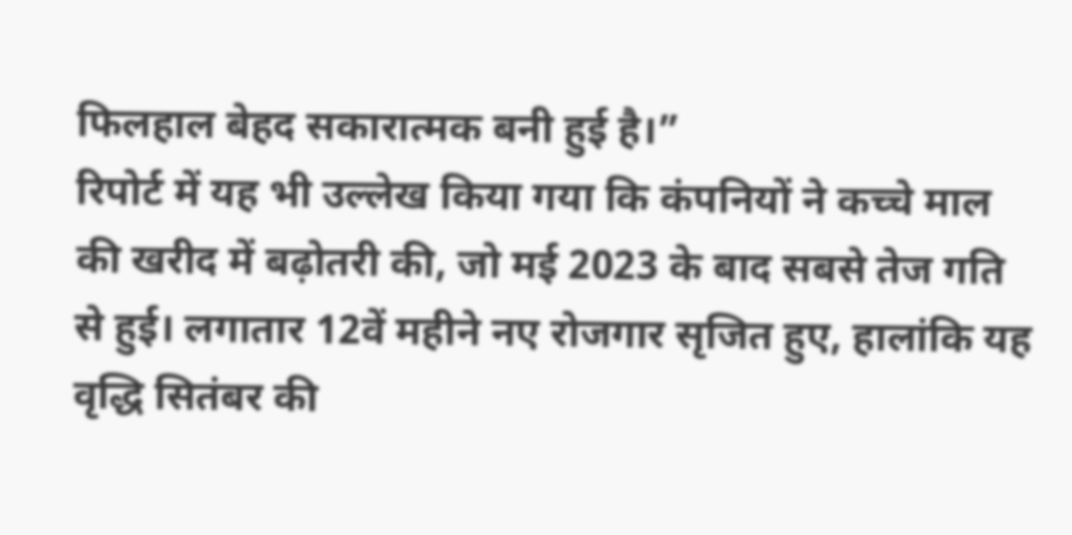फिलहाल बेहद सकारात्मक बनी हुई है।”
रिपोर्ट में यह भी उल्लेख किया गया कि कंपनियों ने कच्चे माल की खरीद में बढ़ोतरी की, जो मई 2023 के बाद सबसे तेज गति से हुई। लगातार 12वें महीने नए रोजगार सृजित हुए, हालांकि यह वृद्धि सितंबर की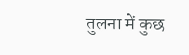तुलना में कुछ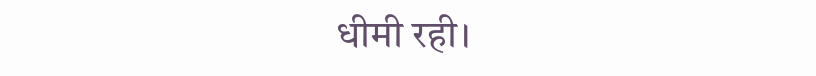धीमी रही।